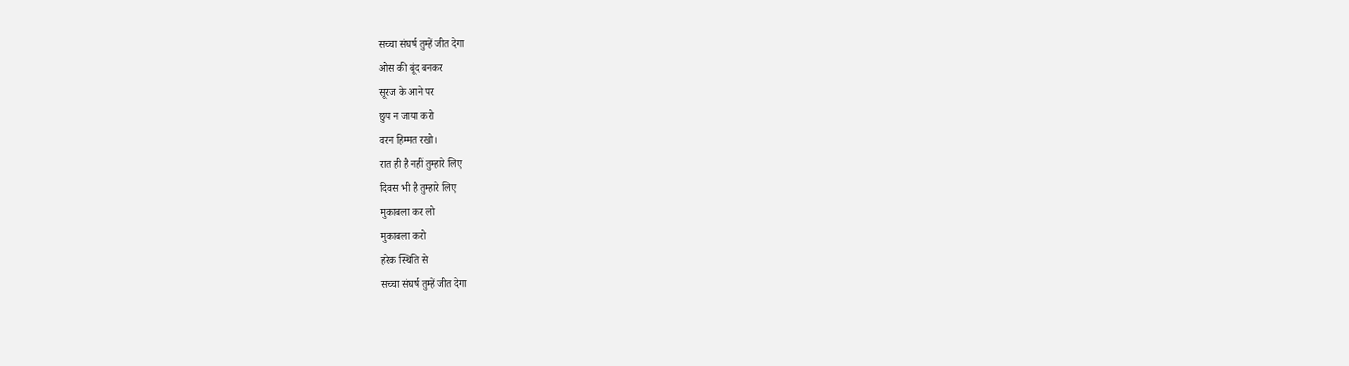सच्चा संघर्ष तुम्हें जीत देगा
ओस की बूंद बनकर
सूरज के आने पर
छुप न जाया करो
वरन हिम्मत रखो।
रात ही है नहीं तुम्हारे लिए
दिवस भी है तुम्हारे लिए
मुकाबला कर लो
मुकाबला करो
हरेक स्थिति से
सच्चा संघर्ष तुम्हें जीत देगा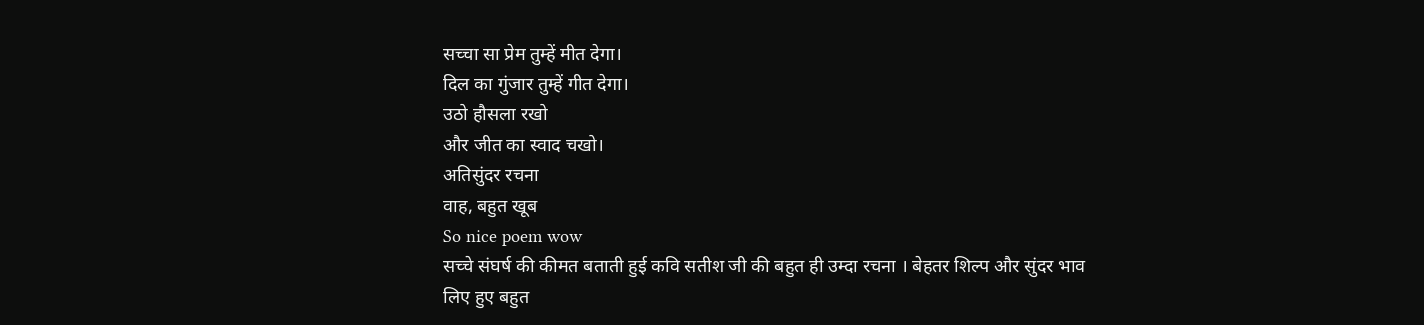सच्चा सा प्रेम तुम्हें मीत देगा।
दिल का गुंजार तुम्हें गीत देगा।
उठो हौसला रखो
और जीत का स्वाद चखो।
अतिसुंदर रचना
वाह, बहुत खूब
So nice poem wow
सच्चे संघर्ष की कीमत बताती हुई कवि सतीश जी की बहुत ही उम्दा रचना । बेहतर शिल्प और सुंदर भाव लिए हुए बहुत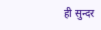ही सुन्दर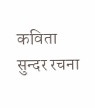कविता
सुन्दर रचना